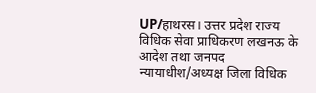UP/हाथरस। उत्तर प्रदेश राज्य विधिक सेवा प्राधिकरण लखनऊ के आदेश तथा जनपद न्यायाधीश/अध्यक्ष जिला विधिक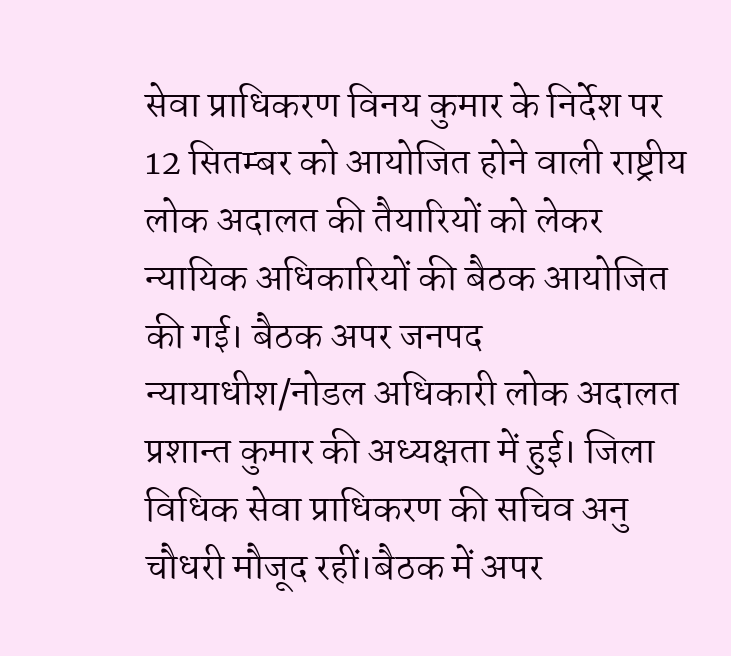सेवा प्राधिकरण विनय कुमार के निर्देश पर 12 सितम्बर को आयोजित होने वाली राष्ट्रीय लोक अदालत की तैयारियों को लेकर न्यायिक अधिकारियों की बैठक आयोजित की गई। बैठक अपर जनपद न्यायाधीश/नोडल अधिकारी लोक अदालत प्रशान्त कुमार की अध्यक्षता में हुई। जिला विधिक सेवा प्राधिकरण की सचिव अनु चौधरी मौजूद रहीं।बैठक में अपर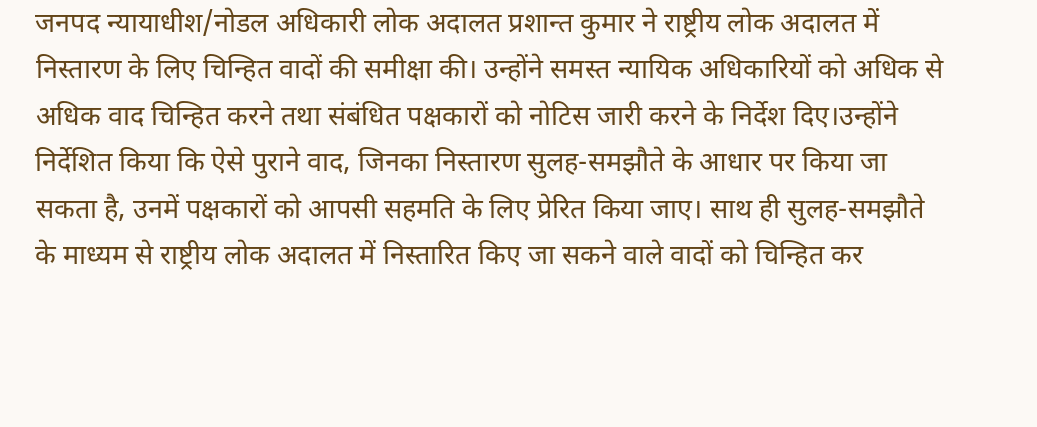जनपद न्यायाधीश/नोडल अधिकारी लोक अदालत प्रशान्त कुमार ने राष्ट्रीय लोक अदालत में निस्तारण के लिए चिन्हित वादों की समीक्षा की। उन्होंने समस्त न्यायिक अधिकारियों को अधिक से अधिक वाद चिन्हित करने तथा संबंधित पक्षकारों को नोटिस जारी करने के निर्देश दिए।उन्होंने निर्देशित किया कि ऐसे पुराने वाद, जिनका निस्तारण सुलह-समझौते के आधार पर किया जा सकता है, उनमें पक्षकारों को आपसी सहमति के लिए प्रेरित किया जाए। साथ ही सुलह-समझौते के माध्यम से राष्ट्रीय लोक अदालत में निस्तारित किए जा सकने वाले वादों को चिन्हित कर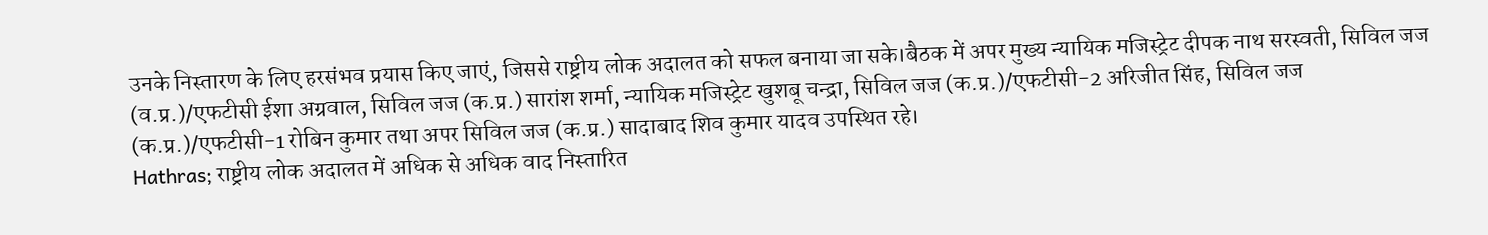उनके निस्तारण के लिए हरसंभव प्रयास किए जाएं, जिससे राष्ट्रीय लोक अदालत को सफल बनाया जा सके।बैठक में अपर मुख्य न्यायिक मजिस्ट्रेट दीपक नाथ सरस्वती, सिविल जज (व.प्र.)/एफटीसी ईशा अग्रवाल, सिविल जज (क.प्र.) सारांश शर्मा, न्यायिक मजिस्ट्रेट खुशबू चन्द्रा, सिविल जज (क.प्र.)/एफटीसी-2 अरिजीत सिंह, सिविल जज (क.प्र.)/एफटीसी-1 रोबिन कुमार तथा अपर सिविल जज (क.प्र.) सादाबाद शिव कुमार यादव उपस्थित रहे।
Hathras; राष्ट्रीय लोक अदालत में अधिक से अधिक वाद निस्तारित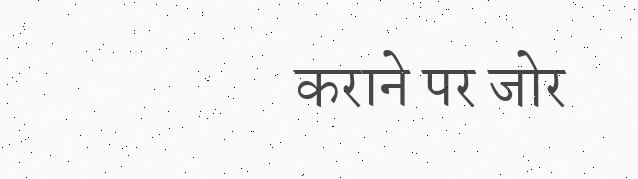कराने पर जोर